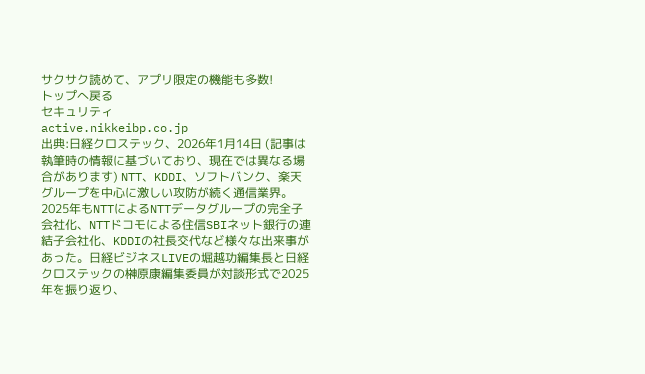サクサク読めて、アプリ限定の機能も多数!
トップへ戻る
セキュリティ
active.nikkeibp.co.jp
出典:日経クロステック、2026年1月14日 (記事は執筆時の情報に基づいており、現在では異なる場合があります) NTT、KDDI、ソフトバンク、楽天グループを中心に激しい攻防が続く通信業界。2025年もNTTによるNTTデータグループの完全子会社化、NTTドコモによる住信SBIネット銀行の連結子会社化、KDDIの社長交代など様々な出来事があった。日経ビジネスLIVEの堀越功編集長と日経クロステックの榊原康編集委員が対談形式で2025年を振り返り、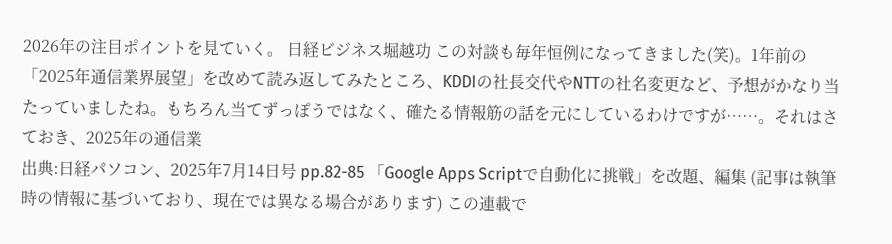2026年の注目ポイントを見ていく。 日経ビジネス堀越功 この対談も毎年恒例になってきました(笑)。1年前の「2025年通信業界展望」を改めて読み返してみたところ、KDDIの社長交代やNTTの社名変更など、予想がかなり当たっていましたね。もちろん当てずっぽうではなく、確たる情報筋の話を元にしているわけですが……。それはさておき、2025年の通信業
出典:日経パソコン、2025年7月14日号 pp.82-85 「Google Apps Scriptで自動化に挑戦」を改題、編集 (記事は執筆時の情報に基づいており、現在では異なる場合があります) この連載で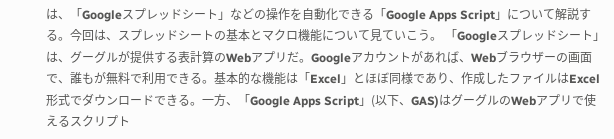は、「Googleスプレッドシート」などの操作を自動化できる「Google Apps Script」について解説する。今回は、スプレッドシートの基本とマクロ機能について見ていこう。 「Googleスプレッドシート」は、グーグルが提供する表計算のWebアプリだ。Googleアカウントがあれば、Webブラウザーの画面で、誰もが無料で利用できる。基本的な機能は「Excel」とほぼ同様であり、作成したファイルはExcel形式でダウンロードできる。一方、「Google Apps Script」(以下、GAS)はグーグルのWebアプリで使えるスクリプト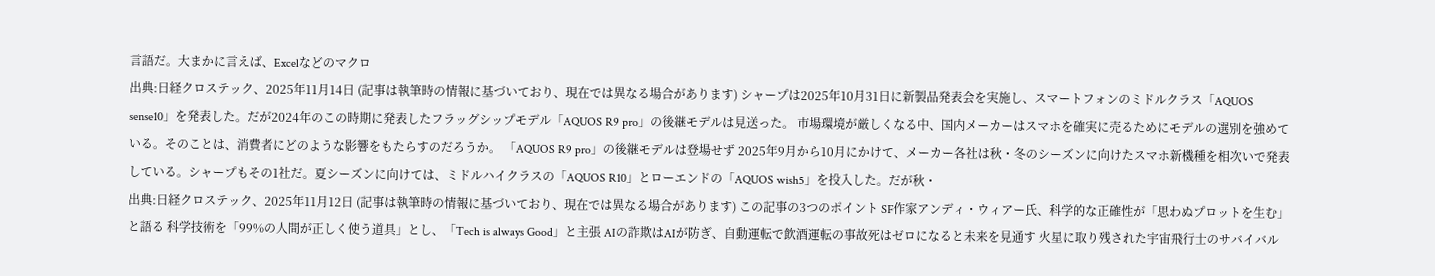言語だ。大まかに言えば、Excelなどのマクロ
出典:日経クロステック、2025年11月14日 (記事は執筆時の情報に基づいており、現在では異なる場合があります) シャープは2025年10月31日に新製品発表会を実施し、スマートフォンのミドルクラス「AQUOS sense10」を発表した。だが2024年のこの時期に発表したフラッグシップモデル「AQUOS R9 pro」の後継モデルは見送った。 市場環境が厳しくなる中、国内メーカーはスマホを確実に売るためにモデルの選別を強めている。そのことは、消費者にどのような影響をもたらすのだろうか。 「AQUOS R9 pro」の後継モデルは登場せず 2025年9月から10月にかけて、メーカー各社は秋・冬のシーズンに向けたスマホ新機種を相次いで発表している。シャープもその1社だ。夏シーズンに向けては、ミドルハイクラスの「AQUOS R10」とローエンドの「AQUOS wish5」を投入した。だが秋・
出典:日経クロステック、2025年11月12日 (記事は執筆時の情報に基づいており、現在では異なる場合があります) この記事の3つのポイント SF作家アンディ・ウィアー氏、科学的な正確性が「思わぬプロットを生む」と語る 科学技術を「99%の人間が正しく使う道具」とし、「Tech is always Good」と主張 AIの詐欺はAIが防ぎ、自動運転で飲酒運転の事故死はゼロになると未来を見通す 火星に取り残された宇宙飛行士のサバイバル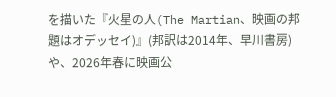を描いた『火星の人(The Martian、映画の邦題はオデッセイ)』(邦訳は2014年、早川書房)や、2026年春に映画公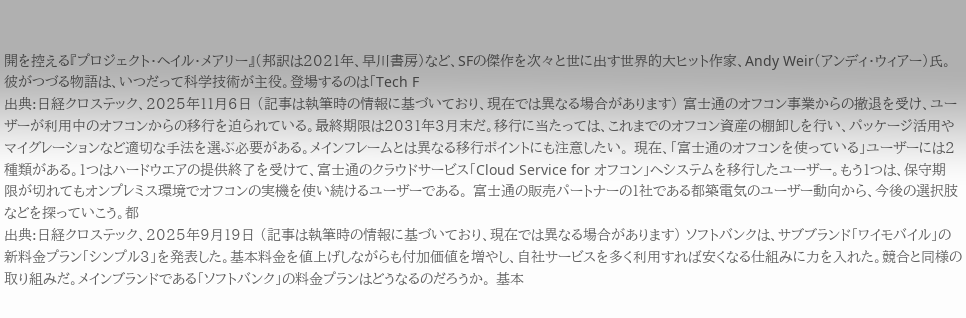開を控える『プロジェクト・へイル・メアリー』(邦訳は2021年、早川書房)など、SFの傑作を次々と世に出す世界的大ヒット作家、Andy Weir(アンディ・ウィアー)氏。彼がつづる物語は、いつだって科学技術が主役。登場するのは「Tech F
出典:日経クロステック、2025年11月6日 (記事は執筆時の情報に基づいており、現在では異なる場合があります) 富士通のオフコン事業からの撤退を受け、ユーザーが利用中のオフコンからの移行を迫られている。最終期限は2031年3月末だ。移行に当たっては、これまでのオフコン資産の棚卸しを行い、パッケージ活用やマイグレーションなど適切な手法を選ぶ必要がある。メインフレームとは異なる移行ポイントにも注意したい。 現在、「富士通のオフコンを使っている」ユーザーには2種類がある。1つはハードウエアの提供終了を受けて、富士通のクラウドサービス「Cloud Service for オフコン」へシステムを移行したユーザー。もう1つは、保守期限が切れてもオンプレミス環境でオフコンの実機を使い続けるユーザーである。 富士通の販売パートナーの1社である都築電気のユーザー動向から、今後の選択肢などを探っていこう。都
出典:日経クロステック、2025年9月19日 (記事は執筆時の情報に基づいており、現在では異なる場合があります) ソフトバンクは、サブブランド「ワイモバイル」の新料金プラン「シンプル3」を発表した。基本料金を値上げしながらも付加価値を増やし、自社サービスを多く利用すれば安くなる仕組みに力を入れた。競合と同様の取り組みだ。メインブランドである「ソフトバンク」の料金プランはどうなるのだろうか。 基本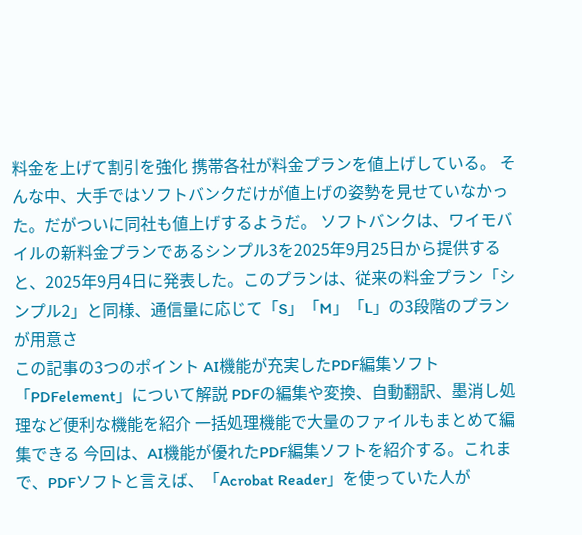料金を上げて割引を強化 携帯各社が料金プランを値上げしている。 そんな中、大手ではソフトバンクだけが値上げの姿勢を見せていなかった。だがついに同社も値上げするようだ。 ソフトバンクは、ワイモバイルの新料金プランであるシンプル3を2025年9月25日から提供すると、2025年9月4日に発表した。このプランは、従来の料金プラン「シンプル2」と同様、通信量に応じて「S」「M」「L」の3段階のプランが用意さ
この記事の3つのポイント AI機能が充実したPDF編集ソフト「PDFelement」について解説 PDFの編集や変換、自動翻訳、墨消し処理など便利な機能を紹介 一括処理機能で大量のファイルもまとめて編集できる 今回は、AI機能が優れたPDF編集ソフトを紹介する。これまで、PDFソフトと言えば、「Acrobat Reader」を使っていた人が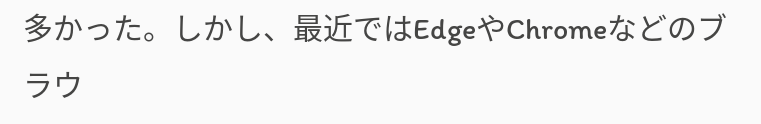多かった。しかし、最近ではEdgeやChromeなどのブラウ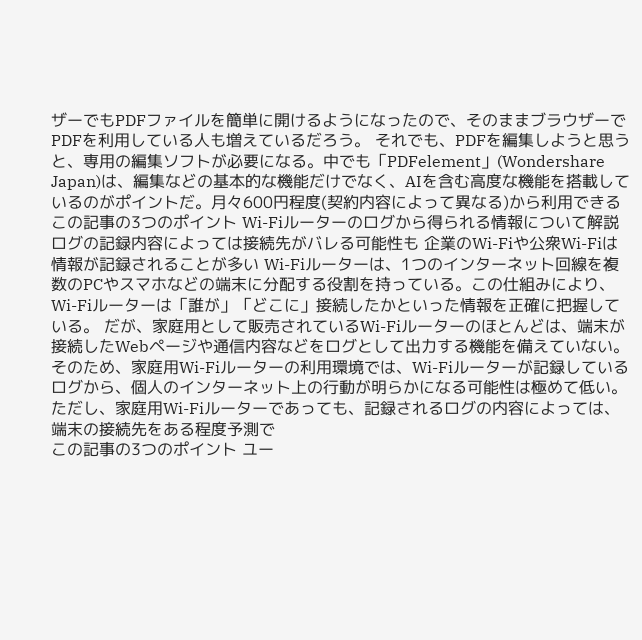ザーでもPDFファイルを簡単に開けるようになったので、そのままブラウザーでPDFを利用している人も増えているだろう。 それでも、PDFを編集しようと思うと、専用の編集ソフトが必要になる。中でも「PDFelement」(Wondershare Japan)は、編集などの基本的な機能だけでなく、AIを含む高度な機能を搭載しているのがポイントだ。月々600円程度(契約内容によって異なる)から利用できる
この記事の3つのポイント Wi-Fiルーターのログから得られる情報について解説 ログの記録内容によっては接続先がバレる可能性も 企業のWi-Fiや公衆Wi-Fiは情報が記録されることが多い Wi-Fiルーターは、1つのインターネット回線を複数のPCやスマホなどの端末に分配する役割を持っている。この仕組みにより、Wi-Fiルーターは「誰が」「どこに」接続したかといった情報を正確に把握している。 だが、家庭用として販売されているWi-Fiルーターのほとんどは、端末が接続したWebページや通信内容などをログとして出力する機能を備えていない。そのため、家庭用Wi-Fiルーターの利用環境では、Wi-Fiルーターが記録しているログから、個人のインターネット上の行動が明らかになる可能性は極めて低い。 ただし、家庭用Wi-Fiルーターであっても、記録されるログの内容によっては、端末の接続先をある程度予測で
この記事の3つのポイント ユー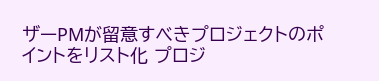ザーPMが留意すべきプロジェクトのポイントをリスト化 プロジ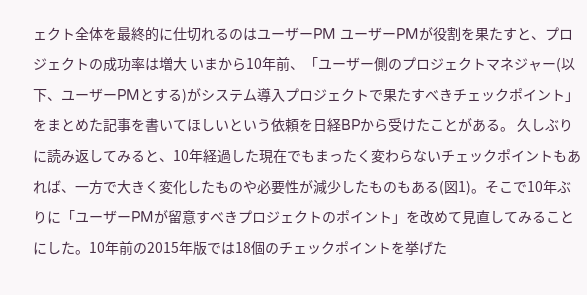ェクト全体を最終的に仕切れるのはユーザーPM ユーザーPMが役割を果たすと、プロジェクトの成功率は増大 いまから10年前、「ユーザー側のプロジェクトマネジャー(以下、ユーザーPMとする)がシステム導入プロジェクトで果たすべきチェックポイント」をまとめた記事を書いてほしいという依頼を日経BPから受けたことがある。 久しぶりに読み返してみると、10年経過した現在でもまったく変わらないチェックポイントもあれば、一方で大きく変化したものや必要性が減少したものもある(図1)。そこで10年ぶりに「ユーザーPMが留意すべきプロジェクトのポイント」を改めて見直してみることにした。10年前の2015年版では18個のチェックポイントを挙げた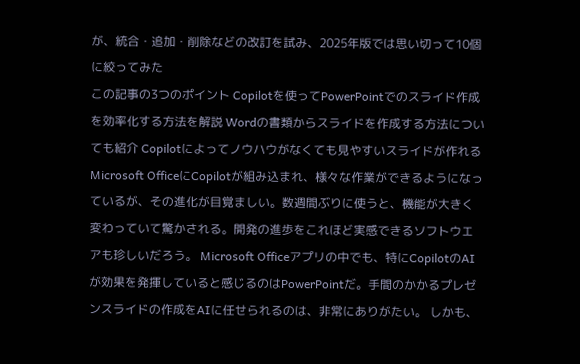が、統合・追加・削除などの改訂を試み、2025年版では思い切って10個に絞ってみた
この記事の3つのポイント Copilotを使ってPowerPointでのスライド作成を効率化する方法を解説 Wordの書類からスライドを作成する方法についても紹介 Copilotによってノウハウがなくても見やすいスライドが作れる Microsoft OfficeにCopilotが組み込まれ、様々な作業ができるようになっているが、その進化が目覚ましい。数週間ぶりに使うと、機能が大きく変わっていて驚かされる。開発の進歩をこれほど実感できるソフトウエアも珍しいだろう。 Microsoft Officeアプリの中でも、特にCopilotのAIが効果を発揮していると感じるのはPowerPointだ。手間のかかるプレゼンスライドの作成をAIに任せられるのは、非常にありがたい。 しかも、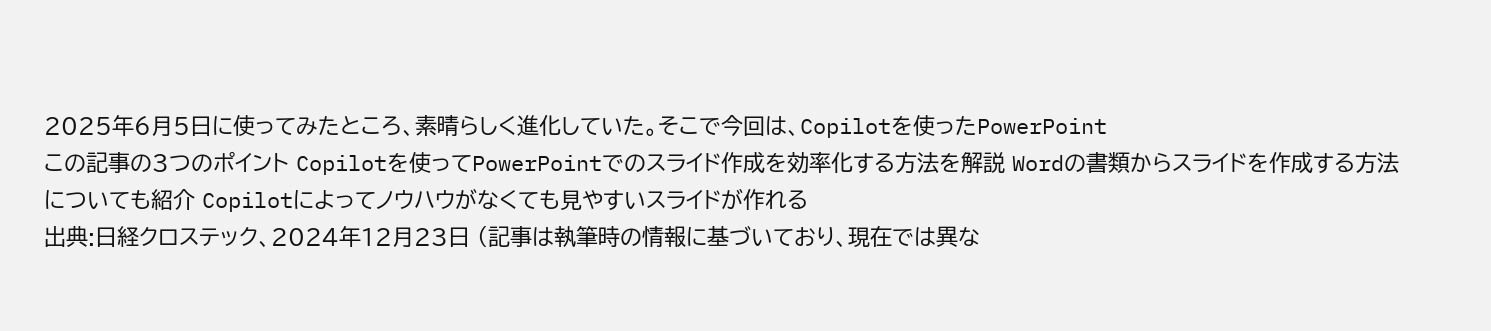2025年6月5日に使ってみたところ、素晴らしく進化していた。そこで今回は、Copilotを使ったPowerPoint
この記事の3つのポイント Copilotを使ってPowerPointでのスライド作成を効率化する方法を解説 Wordの書類からスライドを作成する方法についても紹介 Copilotによってノウハウがなくても見やすいスライドが作れる
出典:日経クロステック、2024年12月23日 (記事は執筆時の情報に基づいており、現在では異な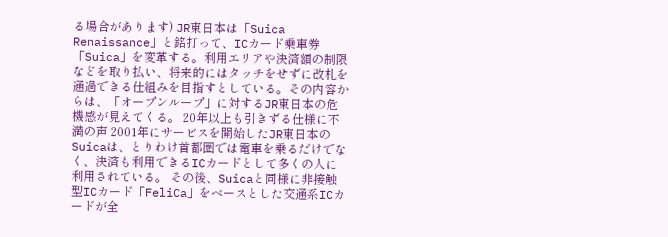る場合があります) JR東日本は「Suica Renaissance」と銘打って、ICカード乗車券「Suica」を変革する。利用エリアや決済額の制限などを取り払い、将来的にはタッチをせずに改札を通過できる仕組みを目指すとしている。その内容からは、「オープンループ」に対するJR東日本の危機感が見えてくる。 20年以上も引きずる仕様に不満の声 2001年にサービスを開始したJR東日本のSuicaは、とりわけ首都圏では電車を乗るだけでなく、決済も利用できるICカードとして多くの人に利用されている。 その後、Suicaと同様に非接触型ICカード「FeliCa」をベースとした交通系ICカードが全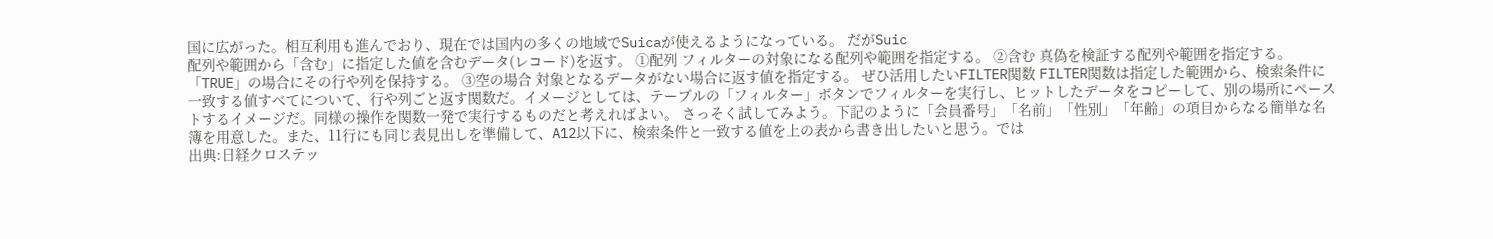国に広がった。相互利用も進んでおり、現在では国内の多くの地域でSuicaが使えるようになっている。 だがSuic
配列や範囲から「含む」に指定した値を含むデータ(レコード)を返す。 ①配列 フィルターの対象になる配列や範囲を指定する。 ②含む 真偽を検証する配列や範囲を指定する。「TRUE」の場合にその行や列を保持する。 ③空の場合 対象となるデータがない場合に返す値を指定する。 ぜひ活用したいFILTER関数 FILTER関数は指定した範囲から、検索条件に一致する値すべてについて、行や列ごと返す関数だ。イメージとしては、テーブルの「フィルター」ボタンでフィルターを実行し、ヒットしたデータをコピーして、別の場所にペーストするイメージだ。同様の操作を関数一発で実行するものだと考えればよい。 さっそく試してみよう。下記のように「会員番号」「名前」「性別」「年齢」の項目からなる簡単な名簿を用意した。また、11行にも同じ表見出しを準備して、A12以下に、検索条件と一致する値を上の表から書き出したいと思う。では
出典:日経クロステッ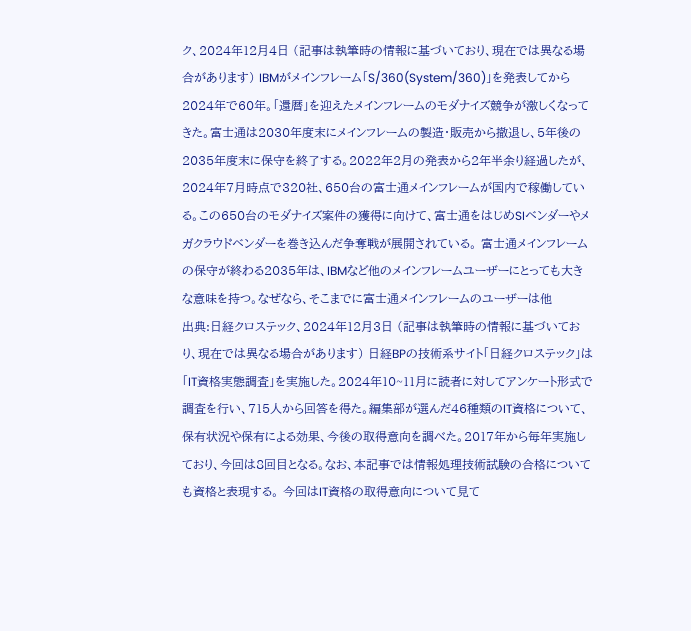ク、2024年12月4日 (記事は執筆時の情報に基づいており、現在では異なる場合があります) IBMがメインフレーム「S/360(System/360)」を発表してから2024年で60年。「還暦」を迎えたメインフレームのモダナイズ競争が激しくなってきた。富士通は2030年度末にメインフレームの製造・販売から撤退し、5年後の2035年度末に保守を終了する。2022年2月の発表から2年半余り経過したが、2024年7月時点で320社、650台の富士通メインフレームが国内で稼働している。この650台のモダナイズ案件の獲得に向けて、富士通をはじめSIベンダーやメガクラウドベンダーを巻き込んだ争奪戦が展開されている。 富士通メインフレームの保守が終わる2035年は、IBMなど他のメインフレームユーザーにとっても大きな意味を持つ。なぜなら、そこまでに富士通メインフレームのユーザーは他
出典:日経クロステック、2024年12月3日 (記事は執筆時の情報に基づいており、現在では異なる場合があります) 日経BPの技術系サイト「日経クロステック」は「IT資格実態調査」を実施した。2024年10~11月に読者に対してアンケート形式で調査を行い、715人から回答を得た。編集部が選んだ46種類のIT資格について、保有状況や保有による効果、今後の取得意向を調べた。2017年から毎年実施しており、今回は8回目となる。なお、本記事では情報処理技術試験の合格についても資格と表現する。 今回はIT資格の取得意向について見て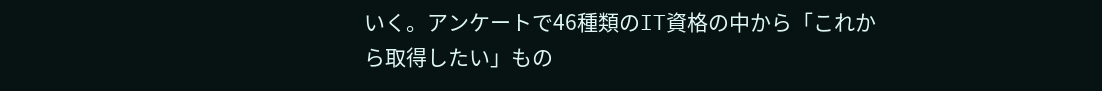いく。アンケートで46種類のIT資格の中から「これから取得したい」もの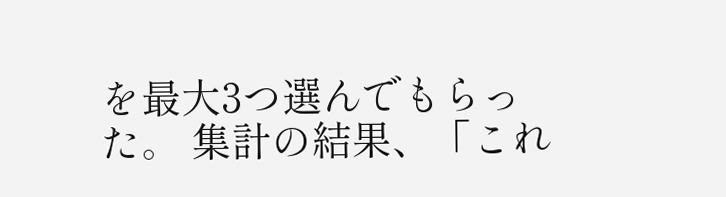を最大3つ選んでもらった。 集計の結果、「これ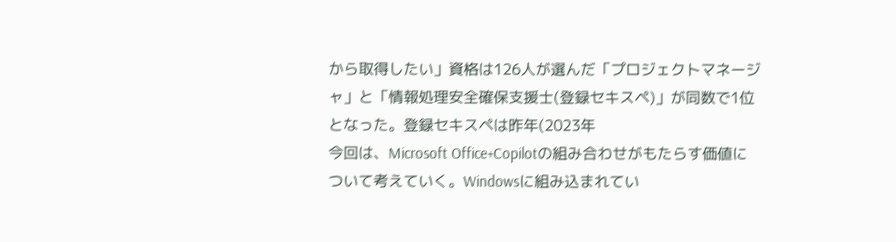から取得したい」資格は126人が選んだ「プロジェクトマネージャ」と「情報処理安全確保支援士(登録セキスペ)」が同数で1位となった。登録セキスペは昨年(2023年
今回は、Microsoft Office+Copilotの組み合わせがもたらす価値について考えていく。Windowsに組み込まれてい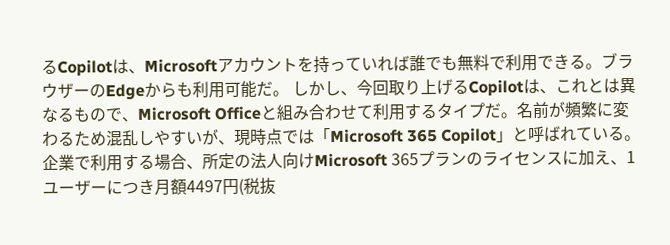るCopilotは、Microsoftアカウントを持っていれば誰でも無料で利用できる。ブラウザーのEdgeからも利用可能だ。 しかし、今回取り上げるCopilotは、これとは異なるもので、Microsoft Officeと組み合わせて利用するタイプだ。名前が頻繁に変わるため混乱しやすいが、現時点では「Microsoft 365 Copilot」と呼ばれている。企業で利用する場合、所定の法人向けMicrosoft 365プランのライセンスに加え、1ユーザーにつき月額4497円(税抜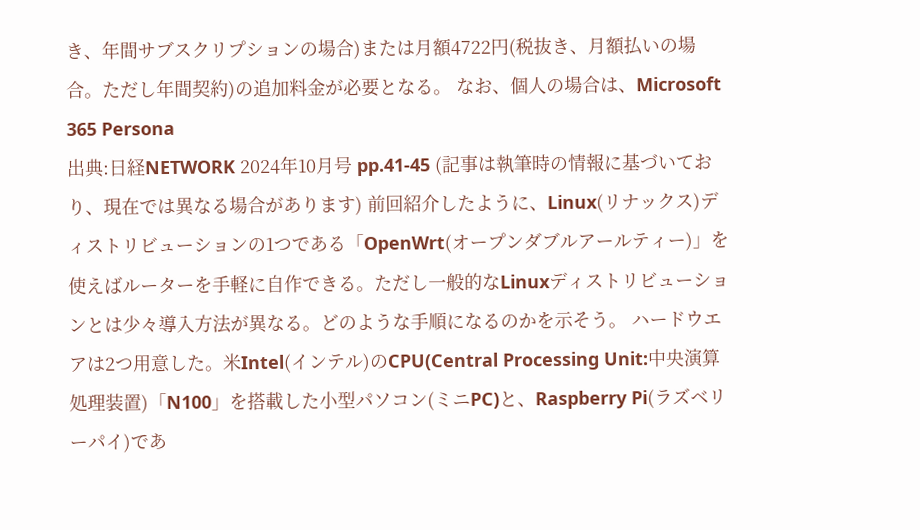き、年間サブスクリプションの場合)または月額4722円(税抜き、月額払いの場合。ただし年間契約)の追加料金が必要となる。 なお、個人の場合は、Microsoft 365 Persona
出典:日経NETWORK 2024年10月号 pp.41-45 (記事は執筆時の情報に基づいており、現在では異なる場合があります) 前回紹介したように、Linux(リナックス)ディストリビューションの1つである「OpenWrt(オープンダブルアールティー)」を使えばルーターを手軽に自作できる。ただし一般的なLinuxディストリビューションとは少々導入方法が異なる。どのような手順になるのかを示そう。 ハードウエアは2つ用意した。米Intel(インテル)のCPU(Central Processing Unit:中央演算処理装置)「N100」を搭載した小型パソコン(ミニPC)と、Raspberry Pi(ラズベリーパイ)であ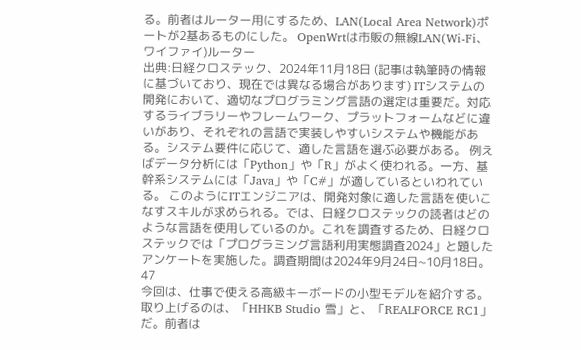る。前者はルーター用にするため、LAN(Local Area Network)ポートが2基あるものにした。 OpenWrtは市販の無線LAN(Wi-Fi、ワイファイ)ルーター
出典:日経クロステック、2024年11月18日 (記事は執筆時の情報に基づいており、現在では異なる場合があります) ITシステムの開発において、適切なプログラミング言語の選定は重要だ。対応するライブラリーやフレームワーク、プラットフォームなどに違いがあり、それぞれの言語で実装しやすいシステムや機能がある。システム要件に応じて、適した言語を選ぶ必要がある。 例えばデータ分析には「Python」や「R」がよく使われる。一方、基幹系システムには「Java」や「C#」が適しているといわれている。 このようにITエンジニアは、開発対象に適した言語を使いこなすスキルが求められる。では、日経クロステックの読者はどのような言語を使用しているのか。これを調査するため、日経クロステックでは「プログラミング言語利用実態調査2024」と題したアンケートを実施した。調査期間は2024年9月24日~10月18日。47
今回は、仕事で使える高級キーボードの小型モデルを紹介する。取り上げるのは、「HHKB Studio 雪」と、「REALFORCE RC1」だ。前者は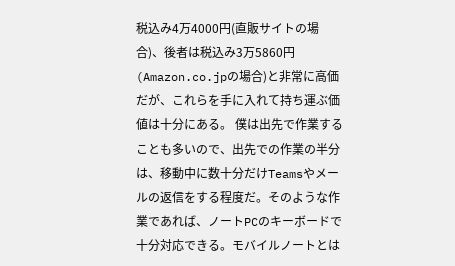税込み4万4000円(直販サイトの場合)、後者は税込み3万5860円(Amazon.co.jpの場合)と非常に高価だが、これらを手に入れて持ち運ぶ価値は十分にある。 僕は出先で作業することも多いので、出先での作業の半分は、移動中に数十分だけTeamsやメールの返信をする程度だ。そのような作業であれば、ノートPCのキーボードで十分対応できる。モバイルノートとは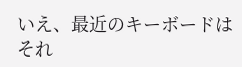いえ、最近のキーボードはそれ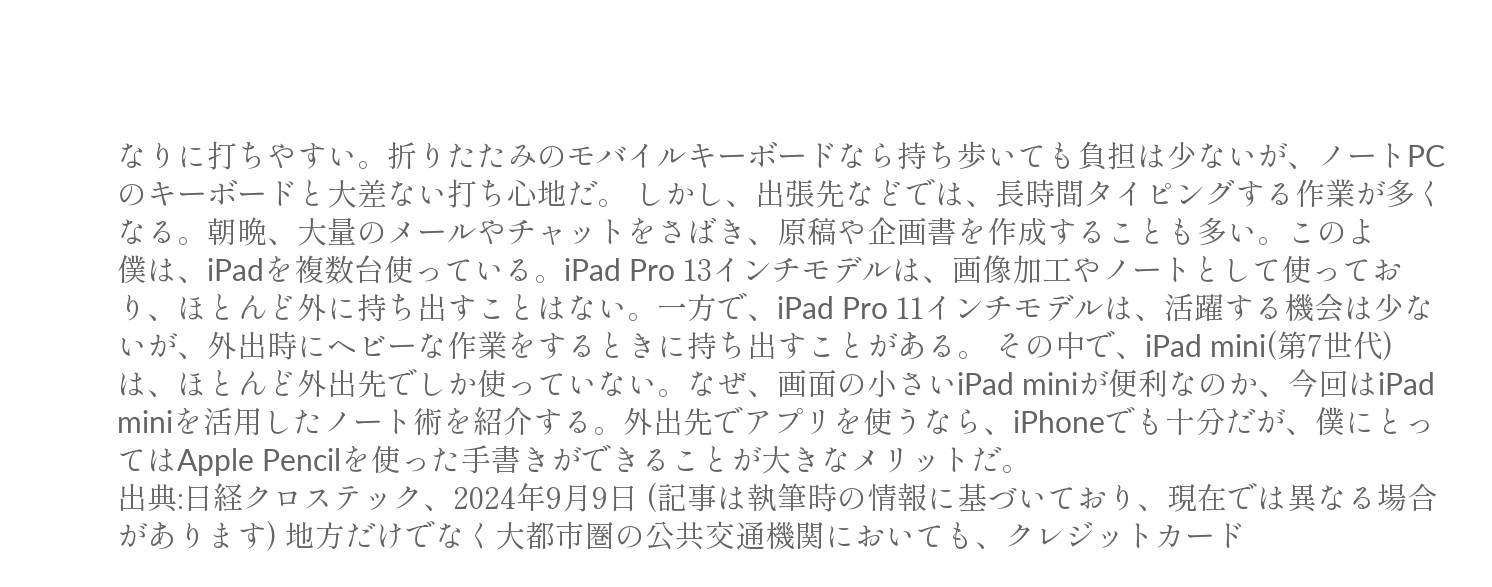なりに打ちやすい。折りたたみのモバイルキーボードなら持ち歩いても負担は少ないが、ノートPCのキーボードと大差ない打ち心地だ。 しかし、出張先などでは、長時間タイピングする作業が多くなる。朝晩、大量のメールやチャットをさばき、原稿や企画書を作成することも多い。このよ
僕は、iPadを複数台使っている。iPad Pro 13インチモデルは、画像加工やノートとして使っており、ほとんど外に持ち出すことはない。一方で、iPad Pro 11インチモデルは、活躍する機会は少ないが、外出時にヘビーな作業をするときに持ち出すことがある。 その中で、iPad mini(第7世代)は、ほとんど外出先でしか使っていない。なぜ、画面の小さいiPad miniが便利なのか、今回はiPad miniを活用したノート術を紹介する。外出先でアプリを使うなら、iPhoneでも十分だが、僕にとってはApple Pencilを使った手書きができることが大きなメリットだ。
出典:日経クロステック、2024年9月9日 (記事は執筆時の情報に基づいており、現在では異なる場合があります) 地方だけでなく大都市圏の公共交通機関においても、クレジットカード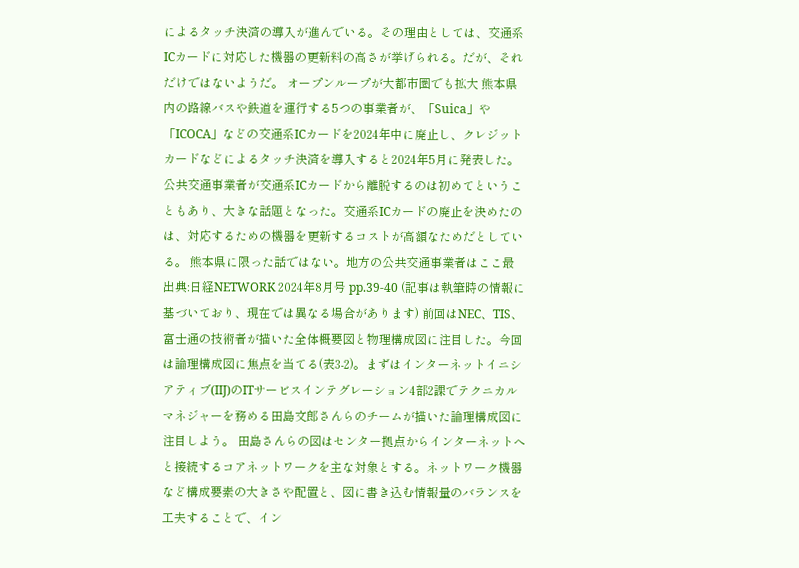によるタッチ決済の導入が進んでいる。その理由としては、交通系ICカードに対応した機器の更新料の高さが挙げられる。だが、それだけではないようだ。 オープンループが大都市圏でも拡大 熊本県内の路線バスや鉄道を運行する5つの事業者が、「Suica」や「ICOCA」などの交通系ICカードを2024年中に廃止し、クレジットカードなどによるタッチ決済を導入すると2024年5月に発表した。 公共交通事業者が交通系ICカードから離脱するのは初めてということもあり、大きな話題となった。交通系ICカードの廃止を決めたのは、対応するための機器を更新するコストが高額なためだとしている。 熊本県に限った話ではない。地方の公共交通事業者はここ最
出典:日経NETWORK 2024年8月号 pp.39-40 (記事は執筆時の情報に基づいており、現在では異なる場合があります) 前回はNEC、TIS、富士通の技術者が描いた全体概要図と物理構成図に注目した。今回は論理構成図に焦点を当てる(表3-2)。まずはインターネットイニシアティブ(IIJ)のITサービスインテグレーション4部2課でテクニカルマネジャーを務める田島文郎さんらのチームが描いた論理構成図に注目しよう。 田島さんらの図はセンター拠点からインターネットへと接続するコアネットワークを主な対象とする。ネットワーク機器など構成要素の大きさや配置と、図に書き込む情報量のバランスを工夫することで、イン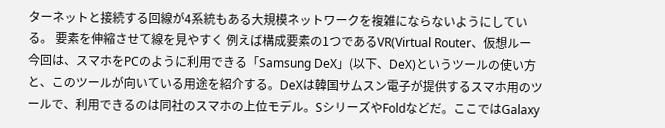ターネットと接続する回線が4系統もある大規模ネットワークを複雑にならないようにしている。 要素を伸縮させて線を見やすく 例えば構成要素の1つであるVR(Virtual Router、仮想ルー
今回は、スマホをPCのように利用できる「Samsung DeX」(以下、DeX)というツールの使い方と、このツールが向いている用途を紹介する。DeXは韓国サムスン電子が提供するスマホ用のツールで、利用できるのは同社のスマホの上位モデル。SシリーズやFoldなどだ。ここではGalaxy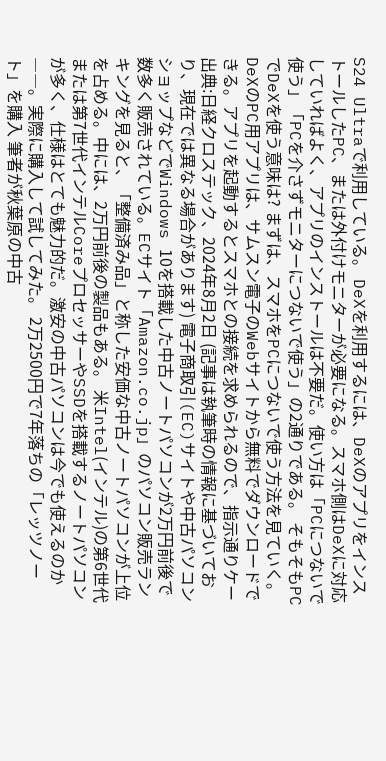S24 Ultraで利用している。 DeXを利用するには、DeXのアプリをインストールしたPC、または外付けモニターが必要になる。スマホ側はDeXに対応していればよく、アプリのインストールは不要だ。使い方は「PCにつないで使う」「PCを介さずモニターにつないで使う」の2通りである。 そもそもPCでDeXを使う意味は? まずは、スマホをPCにつないで使う方法を見ていく。 DeXのPC用アプリは、サムスン電子のWebサイトから無料でダウンロードできる。アプリを起動するとスマホとの接続を求められるので、指示通りケー
出典:日経クロステック、2024年8月2日 (記事は執筆時の情報に基づいており、現在では異なる場合があります) 電子商取引(EC)サイトや中古パソコンショップなどでWindows 10を搭載した中古ノートパソコンが2万円前後で数多く販売されている。ECサイト「Amazon.co.jp」のパソコン販売ランキングを見ると、「整備済み品」と称した安価な中古ノートパソコンが上位を占める。中には、2万円前後の製品もある。 米Intel(インテル)の第6世代または第7世代インテルCoreプロセッサーやSSDを搭載するノートパソコンが多く、仕様はとても魅力的だ。激安の中古パソコンは今でも使えるのか――。実際に購入して試してみた。 2万2500円で7年落ちの「レッツノート」を購入 筆者が秋葉原の中古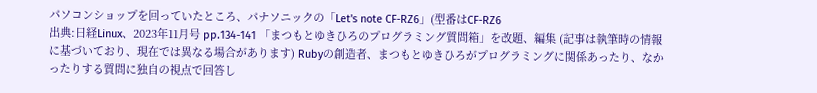パソコンショップを回っていたところ、パナソニックの「Let's note CF-RZ6」(型番はCF-RZ6
出典:日経Linux、2023年11月号 pp.134-141 「まつもとゆきひろのプログラミング質問箱」を改題、編集 (記事は執筆時の情報に基づいており、現在では異なる場合があります) Rubyの創造者、まつもとゆきひろがプログラミングに関係あったり、なかったりする質問に独自の視点で回答し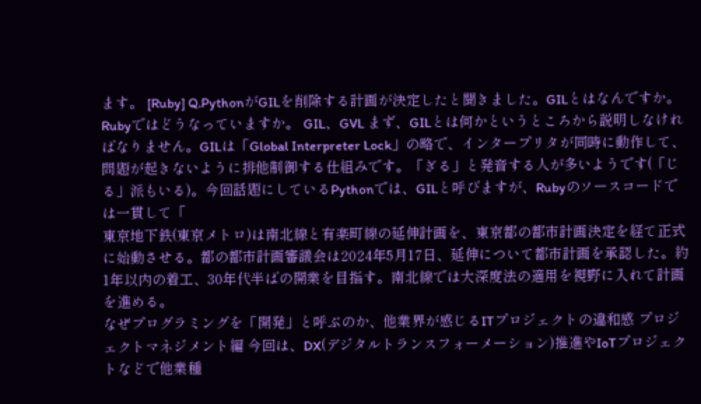ます。 [Ruby] Q.PythonがGILを削除する計画が決定したと聞きました。GILとはなんですか。Rubyではどうなっていますか。 GIL、GVL まず、GILとは何かというところから説明しなければなりません。GILは「Global Interpreter Lock」の略で、インタープリタが同時に動作して、問題が起きないように排他制御する仕組みです。「ぎる」と発音する人が多いようです(「じる」派もいる)。今回話題にしているPythonでは、GILと呼びますが、Rubyのソースコードでは一貫して「
東京地下鉄(東京メトロ)は南北線と有楽町線の延伸計画を、東京都の都市計画決定を経て正式に始動させる。都の都市計画審議会は2024年5月17日、延伸について都市計画を承認した。約1年以内の着工、30年代半ばの開業を目指す。南北線では大深度法の適用を視野に入れて計画を進める。
なぜプログラミングを「開発」と呼ぶのか、他業界が感じるITプロジェクトの違和感 プロジェクトマネジメント編 今回は、DX(デジタルトランスフォーメーション)推進やIoTプロジェクトなどで他業種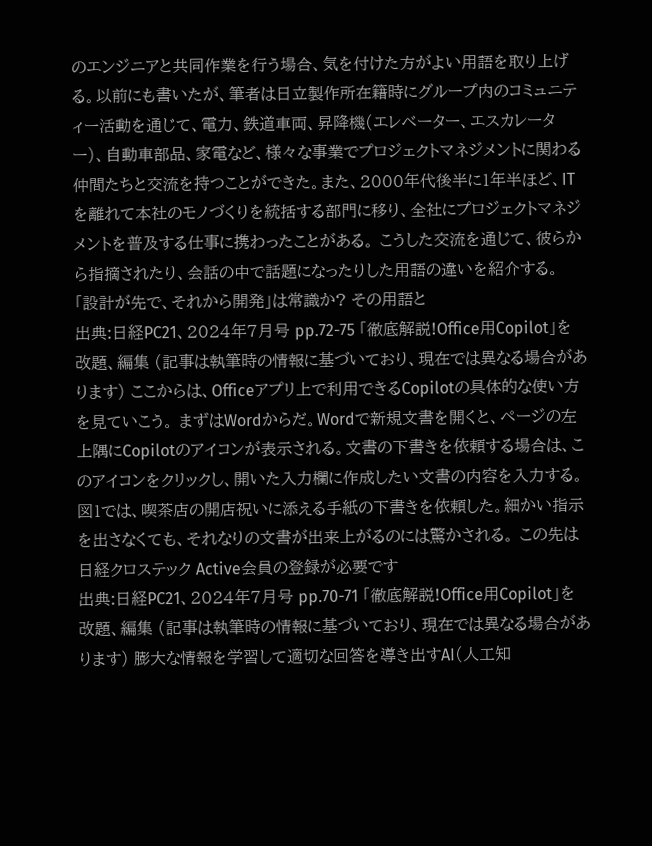のエンジニアと共同作業を行う場合、気を付けた方がよい用語を取り上げる。以前にも書いたが、筆者は日立製作所在籍時にグループ内のコミュニティー活動を通じて、電力、鉄道車両、昇降機(エレベーター、エスカレーター)、自動車部品、家電など、様々な事業でプロジェクトマネジメントに関わる仲間たちと交流を持つことができた。また、2000年代後半に1年半ほど、ITを離れて本社のモノづくりを統括する部門に移り、全社にプロジェクトマネジメントを普及する仕事に携わったことがある。 こうした交流を通じて、彼らから指摘されたり、会話の中で話題になったりした用語の違いを紹介する。 「設計が先で、それから開発」は常識か? その用語と
出典:日経PC21、2024年7月号 pp.72-75 「徹底解説!Office用Copilot」を改題、編集 (記事は執筆時の情報に基づいており、現在では異なる場合があります) ここからは、Officeアプリ上で利用できるCopilotの具体的な使い方を見ていこう。 まずはWordからだ。Wordで新規文書を開くと、ページの左上隅にCopilotのアイコンが表示される。文書の下書きを依頼する場合は、このアイコンをクリックし、開いた入力欄に作成したい文書の内容を入力する。図1では、喫茶店の開店祝いに添える手紙の下書きを依頼した。細かい指示を出さなくても、それなりの文書が出来上がるのには驚かされる。 この先は日経クロステック Active会員の登録が必要です
出典:日経PC21、2024年7月号 pp.70-71 「徹底解説!Office用Copilot」を改題、編集 (記事は執筆時の情報に基づいており、現在では異なる場合があります) 膨大な情報を学習して適切な回答を導き出すAI(人工知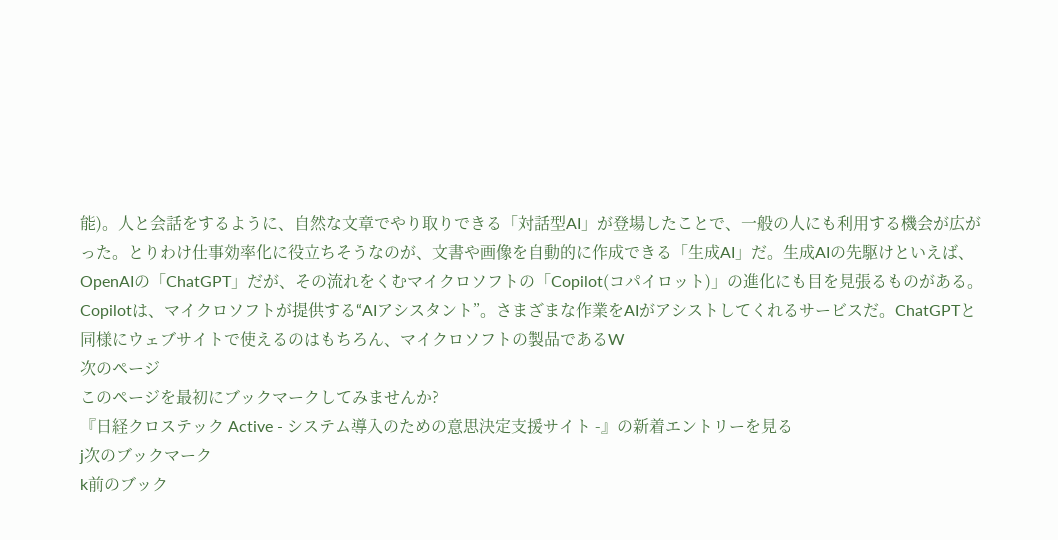能)。人と会話をするように、自然な文章でやり取りできる「対話型AI」が登場したことで、一般の人にも利用する機会が広がった。とりわけ仕事効率化に役立ちそうなのが、文書や画像を自動的に作成できる「生成AI」だ。生成AIの先駆けといえば、OpenAIの「ChatGPT」だが、その流れをくむマイクロソフトの「Copilot(コパイロット)」の進化にも目を見張るものがある。 Copilotは、マイクロソフトが提供する“AIアシスタント”。さまざまな作業をAIがアシストしてくれるサービスだ。ChatGPTと同様にウェブサイトで使えるのはもちろん、マイクロソフトの製品であるW
次のページ
このページを最初にブックマークしてみませんか?
『日経クロステック Active - システム導入のための意思決定支援サイト -』の新着エントリーを見る
j次のブックマーク
k前のブック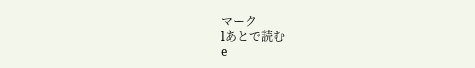マーク
lあとで読む
e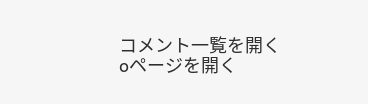コメント一覧を開く
oページを開く